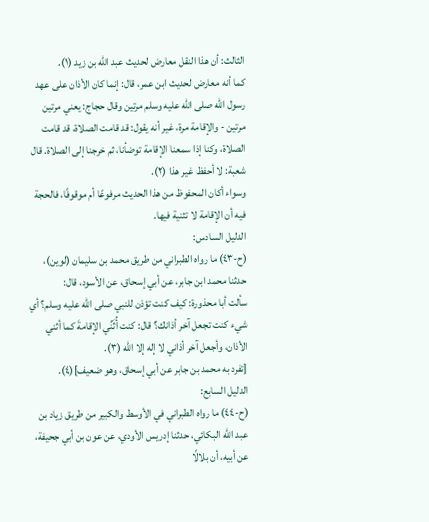الثالث: أن هذا النقل معارض لحديث عبد الله بن زيد (١).
كما أنه معارض لحديث ابن عمر، قال: إنما كان الأذان على عهد رسول الله صلى الله عليه وسلم مرتين وقال حجاج: يعني مرتين مرتين - والإقامة مرة، غير أنه يقول: قد قامت الصلاة، قد قامت الصلاة، وكنا إذا سمعنا الإقامة توضأنا، ثم خرجنا إلى الصلاة. قال شعبة: لا أحفظ غير هذا (٢).
وسواء أكان المحفوظ من هذا الحديث مرفوعًا أم موقوفًا، فالحجة فيه أن الإقامة لا تثنية فيها.
الدليل السادس:
(ح-٤٣) ما رواه الطبراني من طريق محمد بن سليمان (لوين)، حدثنا محمد ابن جابر، عن أبي إسحاق، عن الأسود، قال:
سألت أبا محذورة: كيف كنت تؤذن للنبي صلى الله عليه وسلم؟ أي شيء كنت تجعل آخر أذانك؟ قال: كنت أُثَنِّي الإقامةَ كما أثني الأذان، وأجعل آخر أذاني لا إله إلا الله (٣).
[تفرد به محمد بن جابر عن أبي إسحاق، وهو ضعيف](٤).
الدليل السابع:
(ح-٤٤) ما رواه الطبراني في الأوسط والكبير من طريق زياد بن عبد الله البكائي، حدثنا إدريس الأودي، عن عون بن أبي جحيفة،
عن أبيه، أن بلالًا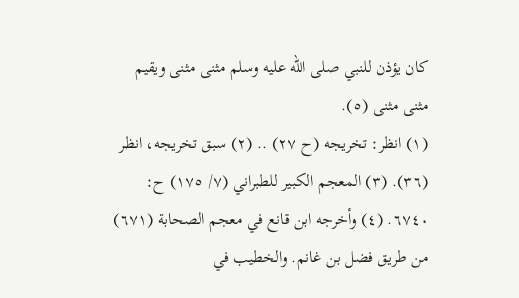كان يؤذن للنبي صلى الله عليه وسلم مثنى مثنى ويقيم مثنى مثنى (٥).
(١) انظر: تخريجه (ح ٢٧) .. (٢) سبق تخريجه، انظر (٣٦). (٣) المعجم الكبير للطبراني (٧/ ١٧٥) ح: ٦٧٤٠. (٤) وأخرجه ابن قانع في معجم الصحابة (٦٧١) من طريق فضل بن غانم. والخطيب في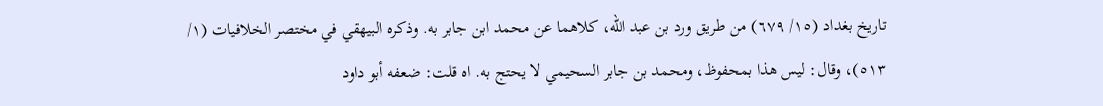تاريخ بغداد (١٥/ ٦٧٩) من طريق ورد بن عبد الله، كلاهما عن محمد ابن جابر به. وذكره البيهقي في مختصر الخلافيات (١/ ٥١٣)، وقال: ليس هذا بمحفوظ، ومحمد بن جابر السحيمي لا يحتج به. اه قلت: ضعفه أبو داود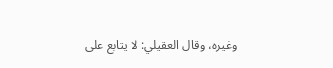وغيره، وقال العقيلي: لا يتابع على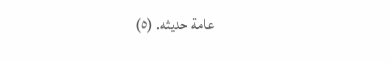عامة حديثه. (٥)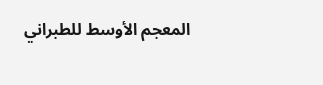المعجم الأوسط للطبراني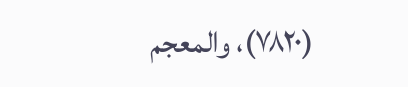(٧٨٢٠)، والمعجم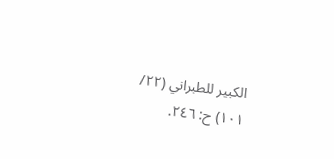الكبير للطبراني (٢٢/ ١٠١) ح: ٢٤٦.